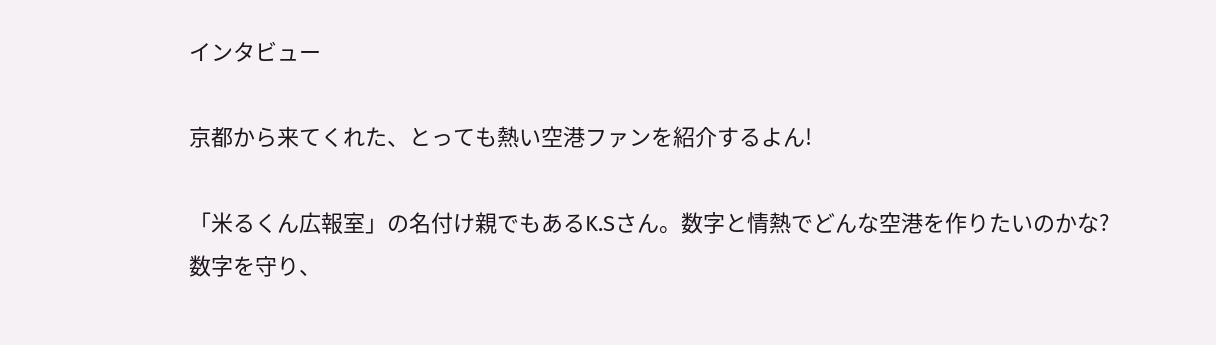インタビュー

京都から来てくれた、とっても熱い空港ファンを紹介するよん!

「米るくん広報室」の名付け親でもあるK.Sさん。数字と情熱でどんな空港を作りたいのかな?
数字を守り、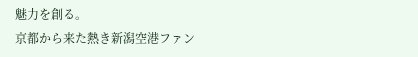魅力を創る。
京都から来た熱き新潟空港ファン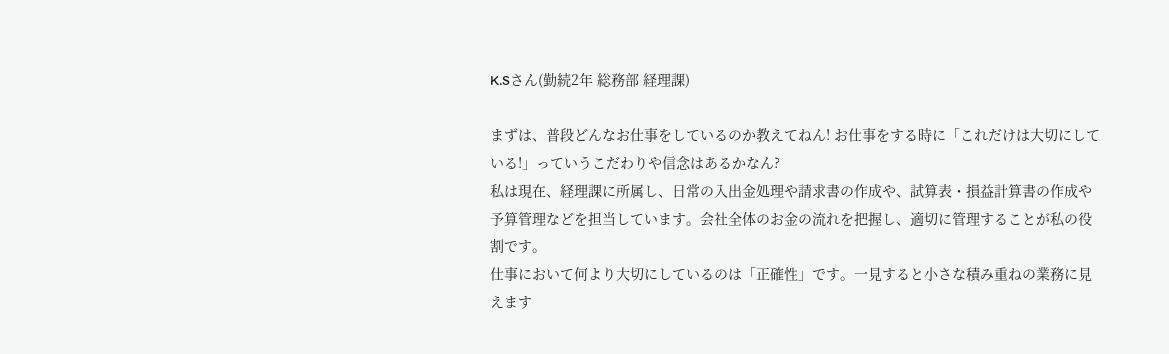K.Sさん(勤続2年 総務部 経理課)

まずは、普段どんなお仕事をしているのか教えてねん! お仕事をする時に「これだけは大切にしている!」っていうこだわりや信念はあるかなん?
私は現在、経理課に所属し、日常の入出金処理や請求書の作成や、試算表・損益計算書の作成や予算管理などを担当しています。会社全体のお金の流れを把握し、適切に管理することが私の役割です。
仕事において何より大切にしているのは「正確性」です。一見すると小さな積み重ねの業務に見えます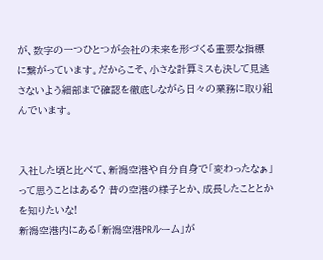が、数字の一つひとつが会社の未来を形づくる重要な指標に繋がっています。だからこそ、小さな計算ミスも決して見逃さないよう細部まで確認を徹底しながら日々の業務に取り組んでいます。


入社した頃と比べて、新潟空港や自分自身で「変わったなぁ」って思うことはある? 昔の空港の様子とか、成長したこととかを知りたいな!
新潟空港内にある「新潟空港PRルーム」が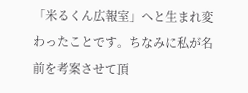「米るくん広報室」へと生まれ変わったことです。ちなみに私が名前を考案させて頂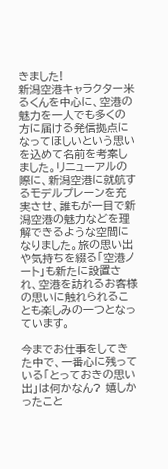きました!
新潟空港キャラクター米るくんを中心に、空港の魅力を一人でも多くの方に届ける発信拠点になってほしいという思いを込めて名前を考案しました。リニューアルの際に、新潟空港に就航するモデルプレーンを充実させ、誰もが一目で新潟空港の魅力などを理解できるような空間になりました。旅の思い出や気持ちを綴る「空港ノート」も新たに設置され、空港を訪れるお客様の思いに触れられることも楽しみの一つとなっています。

今までお仕事をしてきた中で、一番心に残っている「とっておきの思い出」は何かなん? 嬉しかったこと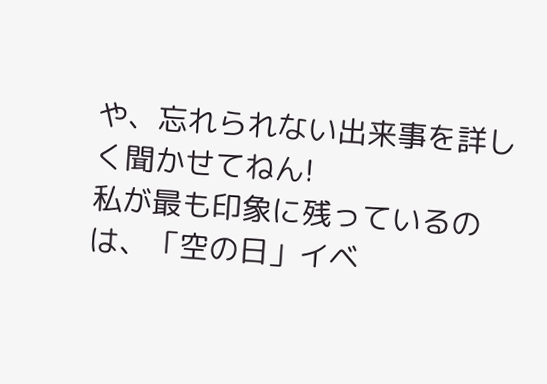や、忘れられない出来事を詳しく聞かせてねん!
私が最も印象に残っているのは、「空の日」イベ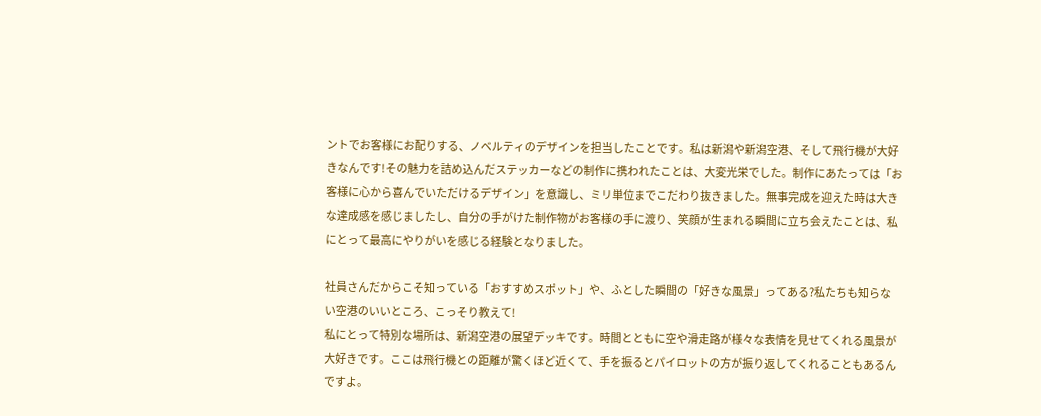ントでお客様にお配りする、ノベルティのデザインを担当したことです。私は新潟や新潟空港、そして飛行機が大好きなんです!その魅力を詰め込んだステッカーなどの制作に携われたことは、大変光栄でした。制作にあたっては「お客様に心から喜んでいただけるデザイン」を意識し、ミリ単位までこだわり抜きました。無事完成を迎えた時は大きな達成感を感じましたし、自分の手がけた制作物がお客様の手に渡り、笑顔が生まれる瞬間に立ち会えたことは、私にとって最高にやりがいを感じる経験となりました。

社員さんだからこそ知っている「おすすめスポット」や、ふとした瞬間の「好きな風景」ってある?私たちも知らない空港のいいところ、こっそり教えて!
私にとって特別な場所は、新潟空港の展望デッキです。時間とともに空や滑走路が様々な表情を見せてくれる風景が大好きです。ここは飛行機との距離が驚くほど近くて、手を振るとパイロットの方が振り返してくれることもあるんですよ。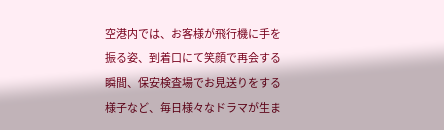空港内では、お客様が飛行機に手を振る姿、到着口にて笑顔で再会する瞬間、保安検査場でお見送りをする様子など、毎日様々なドラマが生ま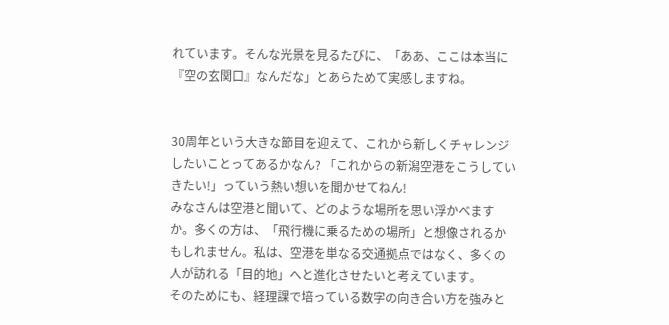れています。そんな光景を見るたびに、「ああ、ここは本当に『空の玄関口』なんだな」とあらためて実感しますね。


30周年という大きな節目を迎えて、これから新しくチャレンジしたいことってあるかなん? 「これからの新潟空港をこうしていきたい!」っていう熱い想いを聞かせてねん!
みなさんは空港と聞いて、どのような場所を思い浮かべますか。多くの方は、「飛行機に乗るための場所」と想像されるかもしれません。私は、空港を単なる交通拠点ではなく、多くの人が訪れる「目的地」へと進化させたいと考えています。
そのためにも、経理課で培っている数字の向き合い方を強みと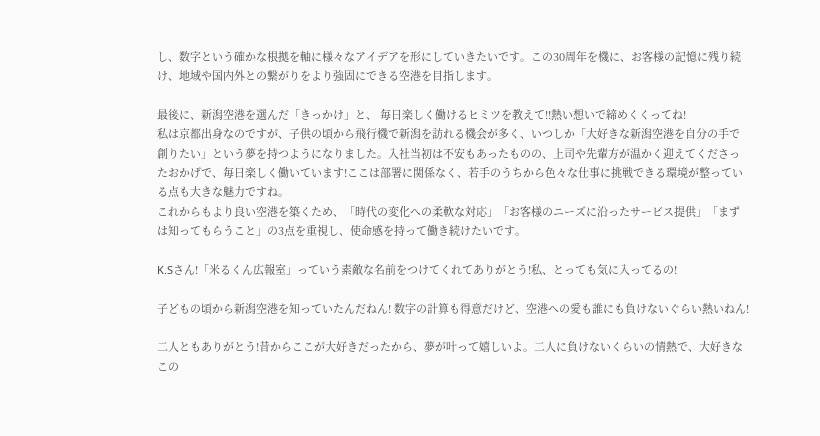し、数字という確かな根拠を軸に様々なアイデアを形にしていきたいです。この30周年を機に、お客様の記憶に残り続け、地域や国内外との繋がりをより強固にできる空港を目指します。

最後に、新潟空港を選んだ「きっかけ」と、 毎日楽しく働けるヒミツを教えて!!熱い想いで締めくくってね!
私は京都出身なのですが、子供の頃から飛行機で新潟を訪れる機会が多く、いつしか「大好きな新潟空港を自分の手で創りたい」という夢を持つようになりました。入社当初は不安もあったものの、上司や先輩方が温かく迎えてくださったおかげで、毎日楽しく働いています!ここは部署に関係なく、若手のうちから色々な仕事に挑戦できる環境が整っている点も大きな魅力ですね。
これからもより良い空港を築くため、「時代の変化への柔軟な対応」「お客様のニーズに沿ったサービス提供」「まずは知ってもらうこと」の3点を重視し、使命感を持って働き続けたいです。

K.Sさん!「米るくん広報室」っていう素敵な名前をつけてくれてありがとう!私、とっても気に入ってるの!

子どもの頃から新潟空港を知っていたんだねん! 数字の計算も得意だけど、空港への愛も誰にも負けないぐらい熱いねん!

二人ともありがとう!昔からここが大好きだったから、夢が叶って嬉しいよ。二人に負けないくらいの情熱で、大好きなこの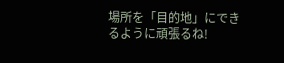場所を「目的地」にできるように頑張るね!